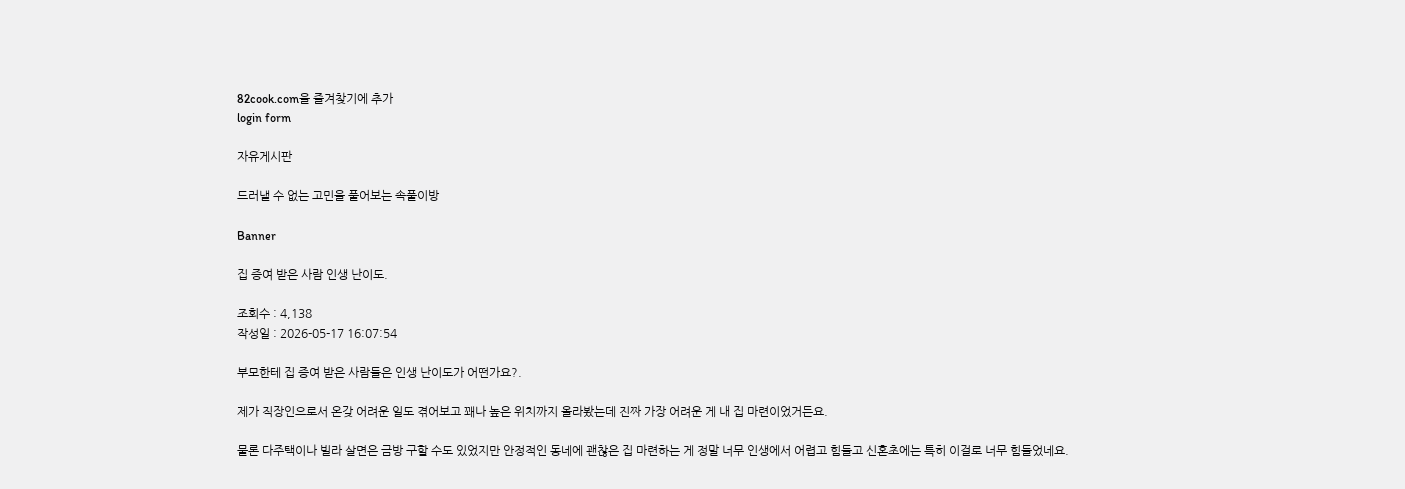82cook.com을 즐겨찾기에 추가
login form

자유게시판

드러낼 수 없는 고민을 풀어보는 속풀이방

Banner

집 증여 받은 사람 인생 난이도.

조회수 : 4,138
작성일 : 2026-05-17 16:07:54

부모한테 집 증여 받은 사람들은 인생 난이도가 어떤가요?.

제가 직장인으로서 온갖 어려운 일도 겪어보고 꽤나 높은 위치까지 올라봤는데 진짜 가장 어려운 게 내 집 마련이었거든요.

물론 다주택이나 빌라 살면은 금방 구할 수도 있었지만 안정적인 동네에 괜찮은 집 마련하는 게 정말 너무 인생에서 어렵고 힘들고 신혼초에는 특히 이걸로 너무 힘들었네요.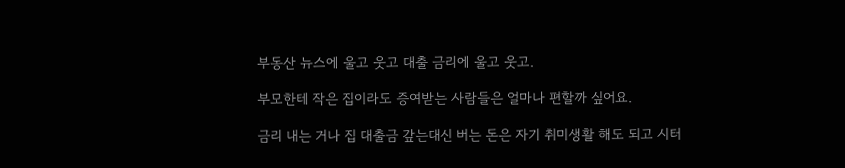부동산 뉴스에 울고 웃고 대출 금리에 울고 웃고.

부모한테 작은 집이라도 증여받는 사람들은 얼마나 편할까 싶어요.

금리 내는 거나 집 대출금 갚는대신 버는 돈은 자기 취미생활 해도 되고 시터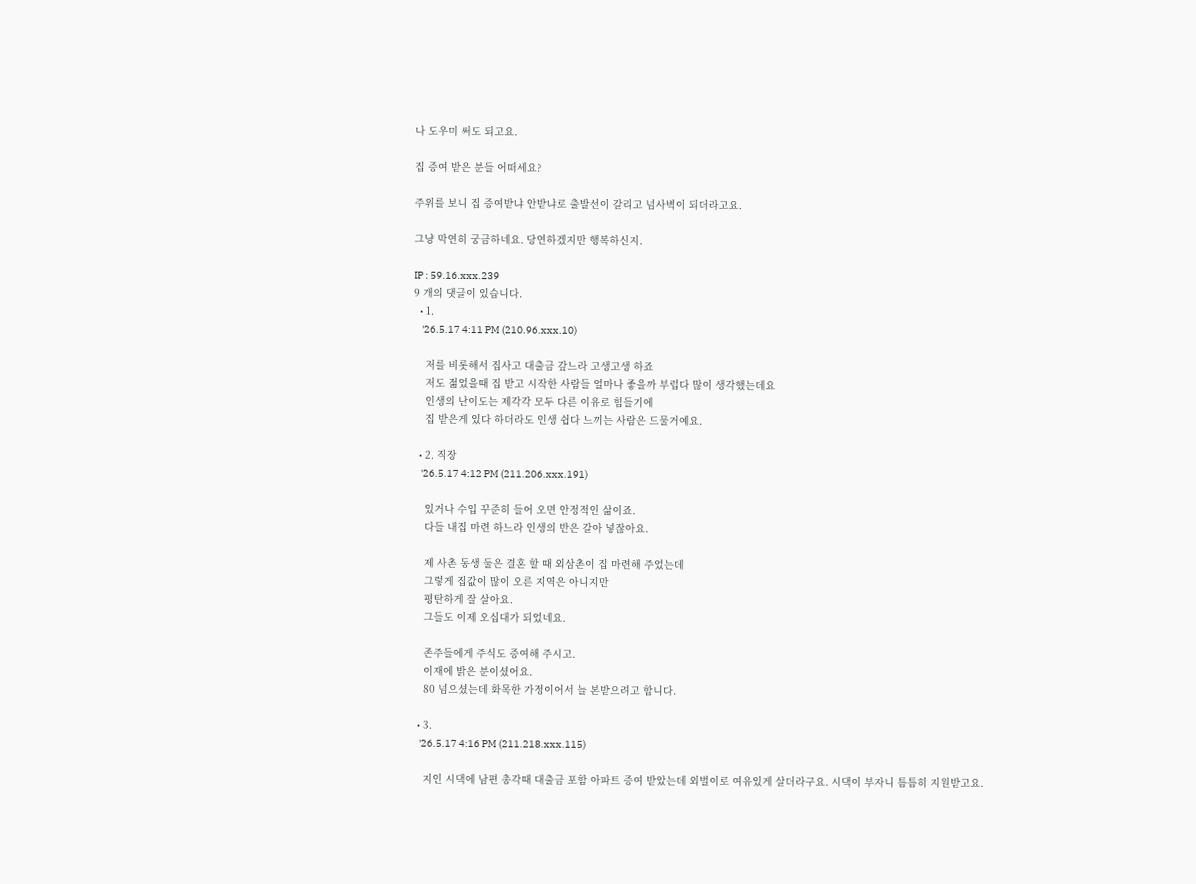나 도우미 써도 되고요.

집 증여 받은 분들 어떠세요?

주위를 보니 집 증여받냐 안받냐로 출발선이 갈리고 넘사벽이 되더라고요.

그냥 막연히 궁금하네요. 당연하겠지만 행복하신지.

IP : 59.16.xxx.239
9 개의 댓글이 있습니다.
  • 1.
    '26.5.17 4:11 PM (210.96.xxx.10)

    저를 비롯해서 집사고 대출금 갚느라 고생고생 하죠
    저도 젊었을때 집 받고 시작한 사람들 얼마나 좋을까 부럽다 많이 생각했는데요
    인생의 난이도는 제각각 모두 다른 이유로 힘들기에
    집 받은게 있다 하더라도 인생 쉽다 느끼는 사람은 드물거예요.

  • 2. 직장
    '26.5.17 4:12 PM (211.206.xxx.191)

    있거나 수입 꾸준히 들어 오면 안정적인 삶이죠.
    다들 내집 마련 하느라 인생의 반은 갈아 넣잖아요.

    제 사촌 동생 둘은 결혼 할 때 외삼촌이 집 마련해 주었는데
    그렇게 집값이 많이 오른 지역은 아니지만
    평탄하게 잘 살아요.
    그들도 이제 오십대가 되었네요.

    존주들에게 주식도 증여해 주시고.
    이재에 밝은 분이셨어요.
    80 넘으셨는데 화목한 가정이어서 늘 본받으려고 합니다.

  • 3.
    '26.5.17 4:16 PM (211.218.xxx.115)

    지인 시댁에 남편 총각때 대출금 포함 아파트 증여 받았는데 외벌이로 여유있게 살더라구요. 시댁이 부자니 틈틈히 지원받고요.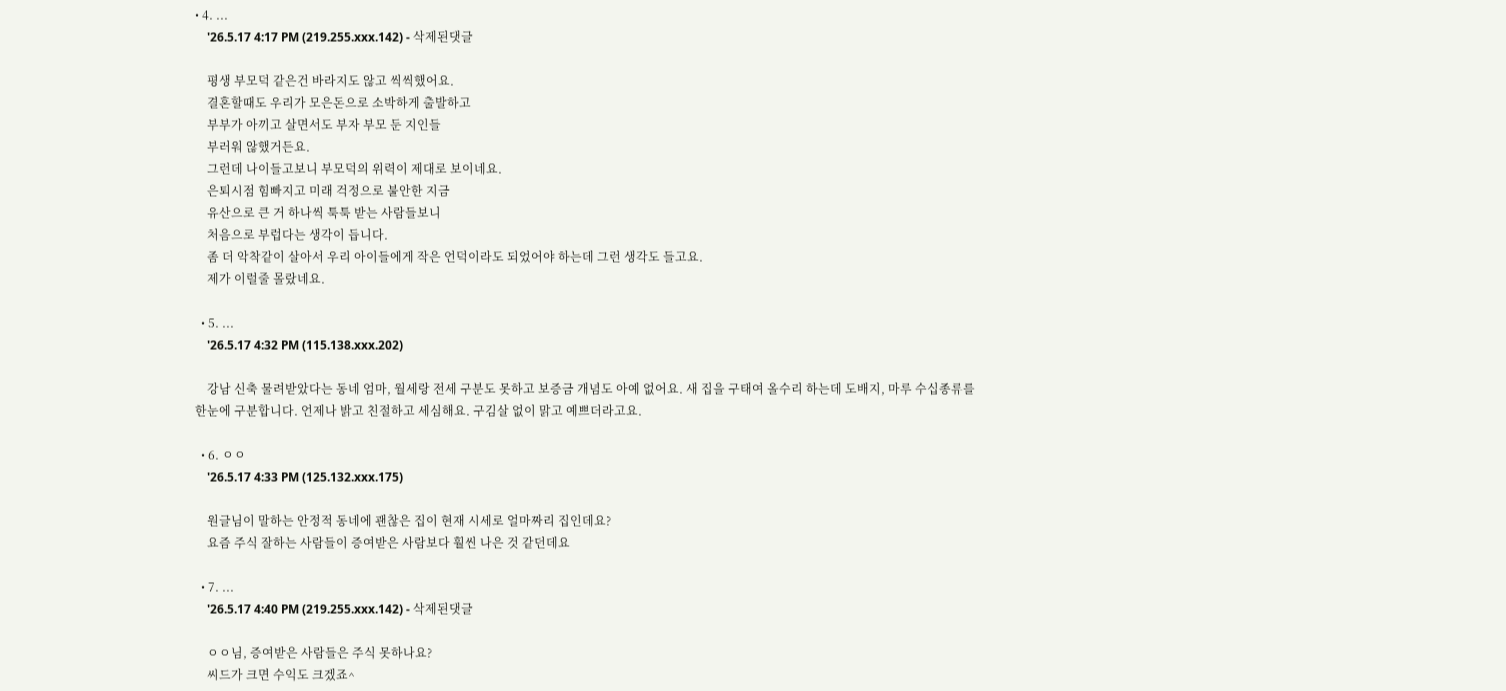• 4. ...
    '26.5.17 4:17 PM (219.255.xxx.142) - 삭제된댓글

    평생 부모덕 같은건 바라지도 않고 씩씩했어요.
    결혼할때도 우리가 모은돈으로 소박하게 출발하고
    부부가 아끼고 살면서도 부자 부모 둔 지인들
    부러워 않했거든요.
    그런데 나이들고보니 부모덕의 위력이 제대로 보이네요.
    은퇴시점 힘빠지고 미래 걱정으로 불안한 지금
    유산으로 큰 거 하나씩 툭툭 받는 사람들보니
    처음으로 부럽다는 생각이 듭니다.
    좀 더 악착같이 살아서 우리 아이들에게 작은 언덕이라도 되었어야 하는데 그런 생각도 들고요.
    제가 이럴줄 몰랐네요.

  • 5. ...
    '26.5.17 4:32 PM (115.138.xxx.202)

    강남 신축 물려받았다는 동네 엄마, 월세랑 전세 구분도 못하고 보증금 개념도 아예 없어요. 새 집을 구태여 올수리 하는데 도배지, 마루 수십종류를 한눈에 구분합니다. 언제나 밝고 친절하고 세심해요. 구김살 없이 맑고 예쁘더라고요.

  • 6. ㅇㅇ
    '26.5.17 4:33 PM (125.132.xxx.175)

    원글님이 말하는 안정적 동네에 괜찮은 집이 현재 시세로 얼마짜리 집인데요?
    요즘 주식 잘하는 사람들이 증여받은 사람보다 훨씬 나은 것 같던데요

  • 7. ...
    '26.5.17 4:40 PM (219.255.xxx.142) - 삭제된댓글

    ㅇㅇ님, 증여받은 사람들은 주식 못하나요?
    씨드가 크면 수익도 크겠죠^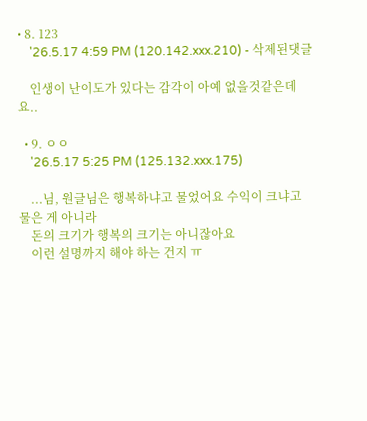• 8. 123
    '26.5.17 4:59 PM (120.142.xxx.210) - 삭제된댓글

    인생이 난이도가 있다는 감각이 아예 없을것같은데요..

  • 9. ㅇㅇ
    '26.5.17 5:25 PM (125.132.xxx.175)

    ...님, 원글님은 행복하냐고 물었어요 수익이 크냐고 물은 게 아니라
    돈의 크기가 행복의 크기는 아니잖아요
    이런 설명까지 해야 하는 건지 ㅠ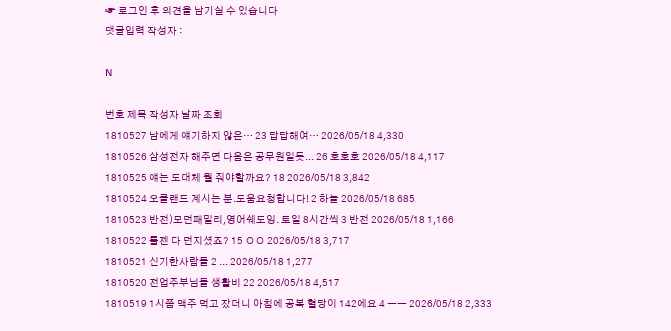☞ 로그인 후 의견을 남기실 수 있습니다
댓글입력 작성자 :

N

번호 제목 작성자 날짜 조회
1810527 남에게 얘기하지 않은… 23 답답해여… 2026/05/18 4,330
1810526 삼성전자 해주면 다음은 공무원일듯... 26 호호호 2026/05/18 4,117
1810525 얘는 도대체 뭘 줘야할까요? 18 2026/05/18 3,842
1810524 오클랜드 계시는 분.도움요청합니다! 2 하늘 2026/05/18 685
1810523 반전)모던패밀리,영어쉐도잉. 토일 8시간씩 3 반전 2026/05/18 1,166
1810522 툴젠 다 던지셨죠? 15 ㅇㅇ 2026/05/18 3,717
1810521 신기한사람들 2 ... 2026/05/18 1,277
1810520 전업주부님들 생활비 22 2026/05/18 4,517
1810519 1시쯤 맥주 먹고 잤더니 아침에 공복 혈당이 142에요 4 ㅡㅡ 2026/05/18 2,333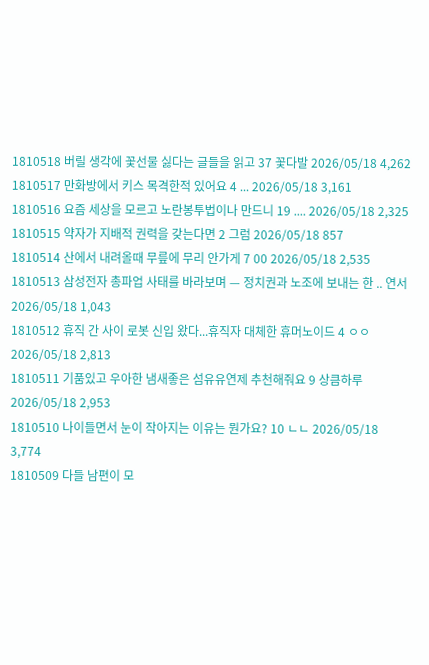1810518 버릴 생각에 꽃선물 싫다는 글들을 읽고 37 꽃다발 2026/05/18 4,262
1810517 만화방에서 키스 목격한적 있어요 4 ... 2026/05/18 3,161
1810516 요즘 세상을 모르고 노란봉투법이나 만드니 19 .... 2026/05/18 2,325
1810515 약자가 지배적 권력을 갖는다면 2 그럼 2026/05/18 857
1810514 산에서 내려올때 무릎에 무리 안가게 7 00 2026/05/18 2,535
1810513 삼성전자 총파업 사태를 바라보며 — 정치권과 노조에 보내는 한 .. 연서 2026/05/18 1,043
1810512 휴직 간 사이 로봇 신입 왔다...휴직자 대체한 휴머노이드 4 ㅇㅇ 2026/05/18 2,813
1810511 기품있고 우아한 냄새좋은 섬유유연제 추천해줘요 9 상큼하루 2026/05/18 2,953
1810510 나이들면서 눈이 작아지는 이유는 뭔가요? 10 ㄴㄴ 2026/05/18 3,774
1810509 다들 남편이 모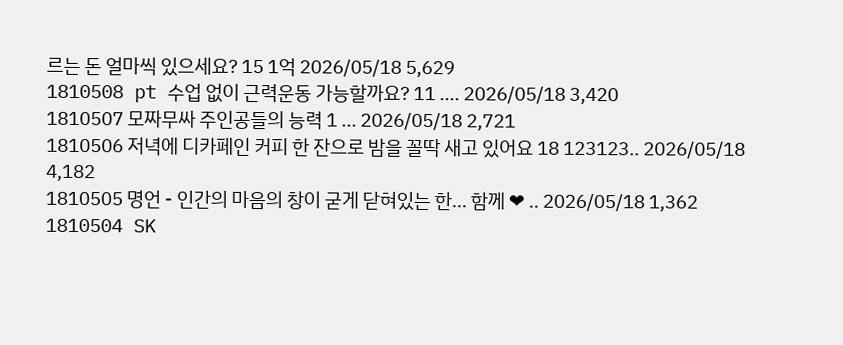르는 돈 얼마씩 있으세요? 15 1억 2026/05/18 5,629
1810508 pt 수업 없이 근력운동 가능할까요? 11 .... 2026/05/18 3,420
1810507 모짜무싸 주인공들의 능력 1 ... 2026/05/18 2,721
1810506 저녁에 디카페인 커피 한 잔으로 밤을 꼴딱 새고 있어요 18 123123.. 2026/05/18 4,182
1810505 명언 - 인간의 마음의 창이 굳게 닫혀있는 한... 함께 ❤ .. 2026/05/18 1,362
1810504 SK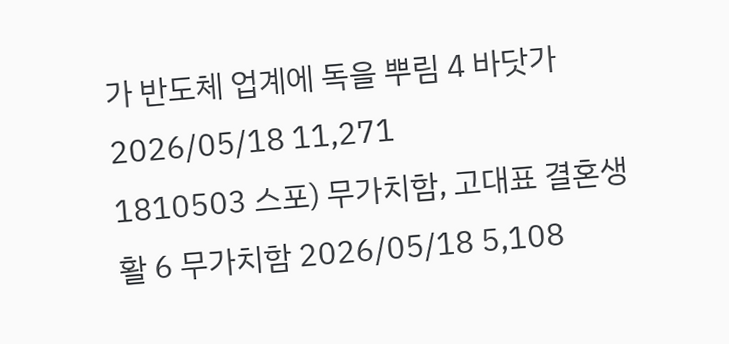가 반도체 업계에 독을 뿌림 4 바닷가 2026/05/18 11,271
1810503 스포) 무가치함, 고대표 결혼생활 6 무가치함 2026/05/18 5,108